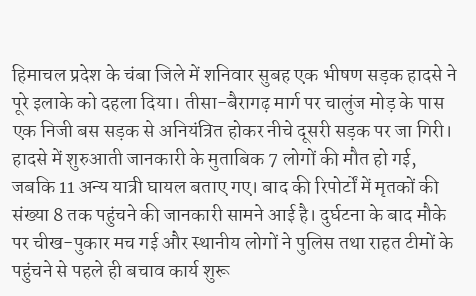हिमाचल प्रदेश के चंबा जिले में शनिवार सुबह एक भीषण सड़क हादसे ने पूरे इलाके को दहला दिया। तीसा-बैरागढ़ मार्ग पर चालुंज मोड़ के पास एक निजी बस सड़क से अनियंत्रित होकर नीचे दूसरी सड़क पर जा गिरी। हादसे में शुरुआती जानकारी के मुताबिक 7 लोगों की मौत हो गई, जबकि 11 अन्य यात्री घायल बताए गए। बाद की रिपोर्टों में मृतकों की संख्या 8 तक पहुंचने की जानकारी सामने आई है। दुर्घटना के बाद मौके पर चीख-पुकार मच गई और स्थानीय लोगों ने पुलिस तथा राहत टीमों के पहुंचने से पहले ही बचाव कार्य शुरू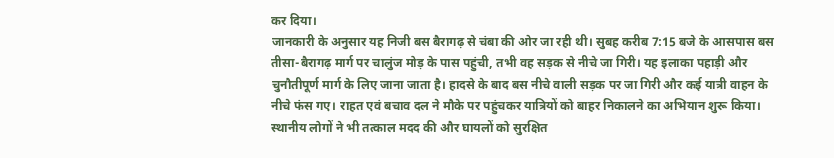कर दिया।
जानकारी के अनुसार यह निजी बस बैरागढ़ से चंबा की ओर जा रही थी। सुबह करीब 7:15 बजे के आसपास बस तीसा-बैरागढ़ मार्ग पर चालुंज मोड़ के पास पहुंची, तभी वह सड़क से नीचे जा गिरी। यह इलाका पहाड़ी और चुनौतीपूर्ण मार्ग के लिए जाना जाता है। हादसे के बाद बस नीचे वाली सड़क पर जा गिरी और कई यात्री वाहन के नीचे फंस गए। राहत एवं बचाव दल ने मौके पर पहुंचकर यात्रियों को बाहर निकालने का अभियान शुरू किया। स्थानीय लोगों ने भी तत्काल मदद की और घायलों को सुरक्षित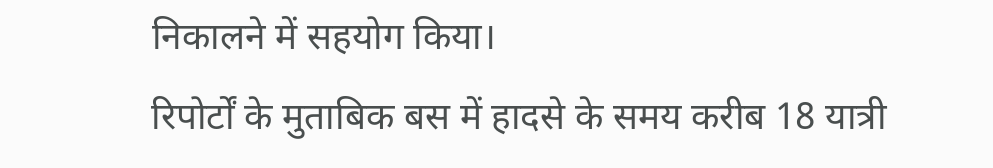निकालने में सहयोग किया।
रिपोर्टों के मुताबिक बस में हादसे के समय करीब 18 यात्री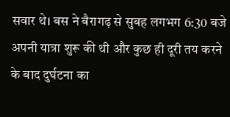सवार थे। बस ने बैरागढ़ से सुबह लगभग 6:30 बजे अपनी यात्रा शुरू की थी और कुछ ही दूरी तय करने के बाद दुर्घटना का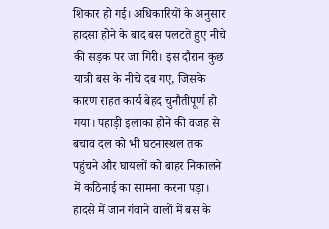शिकार हो गई। अधिकारियों के अनुसार हादसा होने के बाद बस पलटते हुए नीचे की सड़क पर जा गिरी। इस दौरान कुछ यात्री बस के नीचे दब गए, जिसके कारण राहत कार्य बेहद चुनौतीपूर्ण हो गया। पहाड़ी इलाका होने की वजह से बचाव दल को भी घटनास्थल तक पहुंचने और घायलों को बाहर निकालने में कठिनाई का सामना करना पड़ा।
हादसे में जान गंवाने वालों में बस के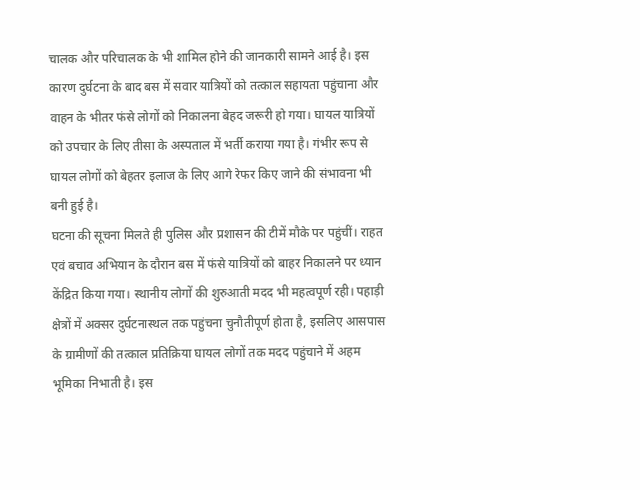चालक और परिचालक के भी शामिल होने की जानकारी सामने आई है। इस कारण दुर्घटना के बाद बस में सवार यात्रियों को तत्काल सहायता पहुंचाना और वाहन के भीतर फंसे लोगों को निकालना बेहद जरूरी हो गया। घायल यात्रियों को उपचार के लिए तीसा के अस्पताल में भर्ती कराया गया है। गंभीर रूप से घायल लोगों को बेहतर इलाज के लिए आगे रेफर किए जाने की संभावना भी बनी हुई है।
घटना की सूचना मिलते ही पुलिस और प्रशासन की टीमें मौके पर पहुंचीं। राहत एवं बचाव अभियान के दौरान बस में फंसे यात्रियों को बाहर निकालने पर ध्यान केंद्रित किया गया। स्थानीय लोगों की शुरुआती मदद भी महत्वपूर्ण रही। पहाड़ी क्षेत्रों में अक्सर दुर्घटनास्थल तक पहुंचना चुनौतीपूर्ण होता है, इसलिए आसपास के ग्रामीणों की तत्काल प्रतिक्रिया घायल लोगों तक मदद पहुंचाने में अहम भूमिका निभाती है। इस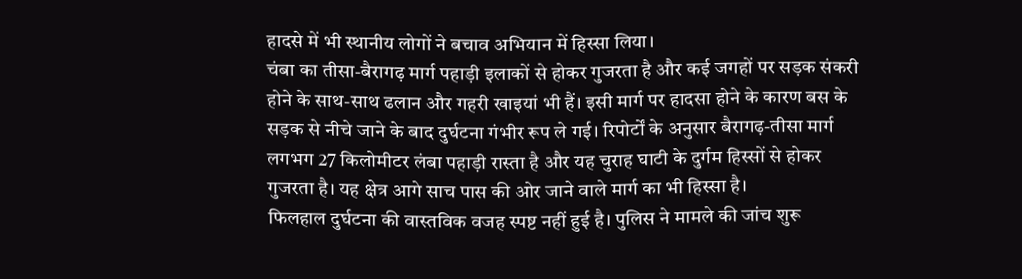हादसे में भी स्थानीय लोगों ने बचाव अभियान में हिस्सा लिया।
चंबा का तीसा-बैरागढ़ मार्ग पहाड़ी इलाकों से होकर गुजरता है और कई जगहों पर सड़क संकरी होने के साथ-साथ ढलान और गहरी खाइयां भी हैं। इसी मार्ग पर हादसा होने के कारण बस के सड़क से नीचे जाने के बाद दुर्घटना गंभीर रूप ले गई। रिपोर्टों के अनुसार बैरागढ़-तीसा मार्ग लगभग 27 किलोमीटर लंबा पहाड़ी रास्ता है और यह चुराह घाटी के दुर्गम हिस्सों से होकर गुजरता है। यह क्षेत्र आगे साच पास की ओर जाने वाले मार्ग का भी हिस्सा है।
फिलहाल दुर्घटना की वास्तविक वजह स्पष्ट नहीं हुई है। पुलिस ने मामले की जांच शुरू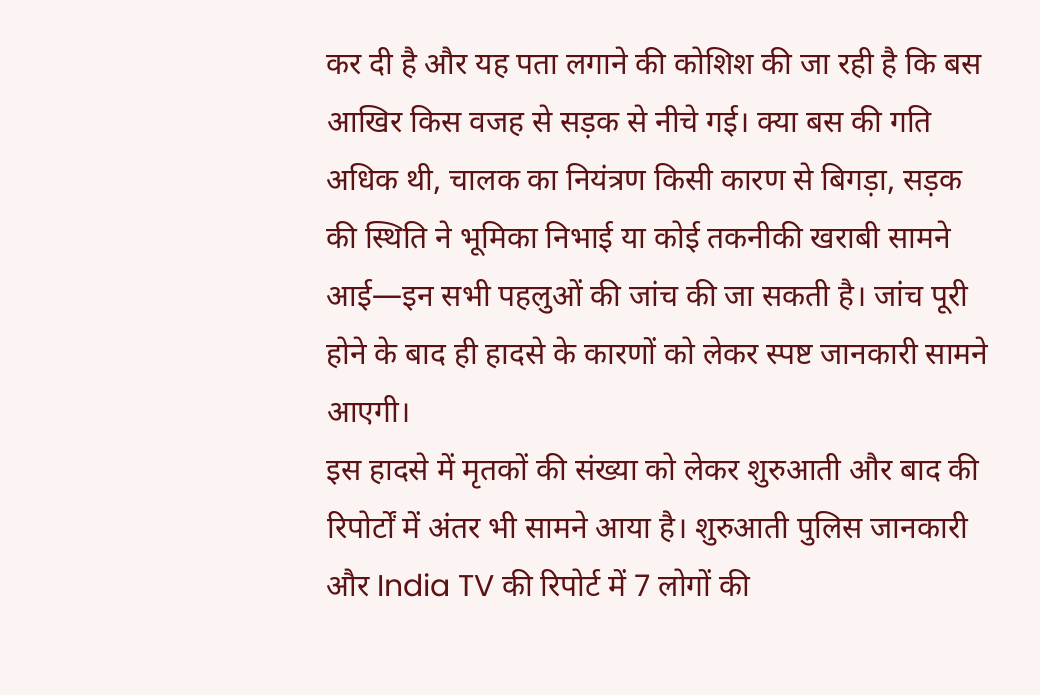कर दी है और यह पता लगाने की कोशिश की जा रही है कि बस आखिर किस वजह से सड़क से नीचे गई। क्या बस की गति अधिक थी, चालक का नियंत्रण किसी कारण से बिगड़ा, सड़क की स्थिति ने भूमिका निभाई या कोई तकनीकी खराबी सामने आई—इन सभी पहलुओं की जांच की जा सकती है। जांच पूरी होने के बाद ही हादसे के कारणों को लेकर स्पष्ट जानकारी सामने आएगी।
इस हादसे में मृतकों की संख्या को लेकर शुरुआती और बाद की रिपोर्टों में अंतर भी सामने आया है। शुरुआती पुलिस जानकारी और India TV की रिपोर्ट में 7 लोगों की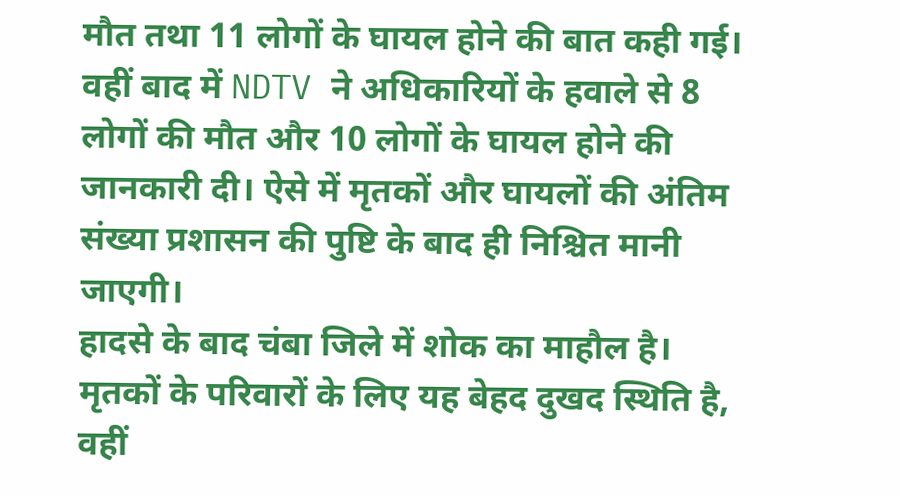मौत तथा 11 लोगों के घायल होने की बात कही गई। वहीं बाद में NDTV ने अधिकारियों के हवाले से 8 लोगों की मौत और 10 लोगों के घायल होने की जानकारी दी। ऐसे में मृतकों और घायलों की अंतिम संख्या प्रशासन की पुष्टि के बाद ही निश्चित मानी जाएगी।
हादसे के बाद चंबा जिले में शोक का माहौल है। मृतकों के परिवारों के लिए यह बेहद दुखद स्थिति है, वहीं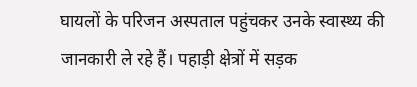घायलों के परिजन अस्पताल पहुंचकर उनके स्वास्थ्य की जानकारी ले रहे हैं। पहाड़ी क्षेत्रों में सड़क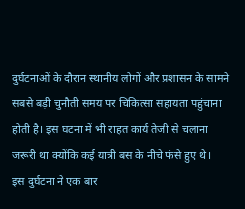दुर्घटनाओं के दौरान स्थानीय लोगों और प्रशासन के सामने सबसे बड़ी चुनौती समय पर चिकित्सा सहायता पहुंचाना होती है। इस घटना में भी राहत कार्य तेजी से चलाना जरूरी था क्योंकि कई यात्री बस के नीचे फंसे हुए थे।
इस दुर्घटना ने एक बार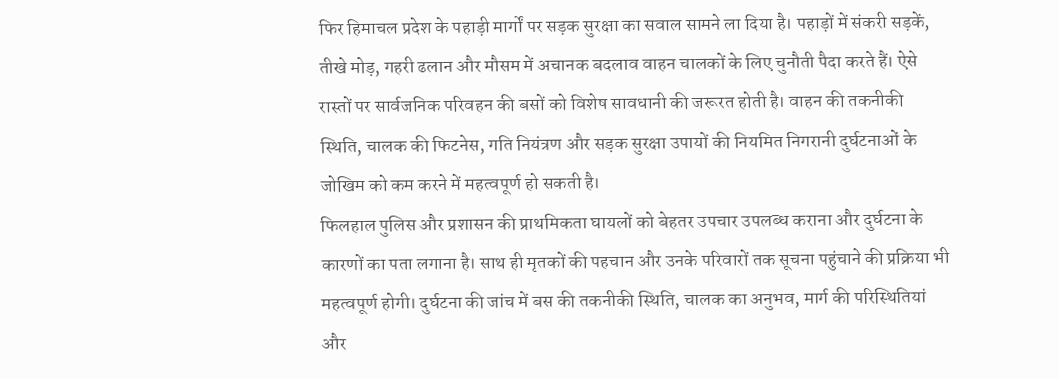फिर हिमाचल प्रदेश के पहाड़ी मार्गों पर सड़क सुरक्षा का सवाल सामने ला दिया है। पहाड़ों में संकरी सड़कें, तीखे मोड़, गहरी ढलान और मौसम में अचानक बदलाव वाहन चालकों के लिए चुनौती पैदा करते हैं। ऐसे रास्तों पर सार्वजनिक परिवहन की बसों को विशेष सावधानी की जरूरत होती है। वाहन की तकनीकी स्थिति, चालक की फिटनेस, गति नियंत्रण और सड़क सुरक्षा उपायों की नियमित निगरानी दुर्घटनाओं के जोखिम को कम करने में महत्वपूर्ण हो सकती है।
फिलहाल पुलिस और प्रशासन की प्राथमिकता घायलों को बेहतर उपचार उपलब्ध कराना और दुर्घटना के कारणों का पता लगाना है। साथ ही मृतकों की पहचान और उनके परिवारों तक सूचना पहुंचाने की प्रक्रिया भी महत्वपूर्ण होगी। दुर्घटना की जांच में बस की तकनीकी स्थिति, चालक का अनुभव, मार्ग की परिस्थितियां और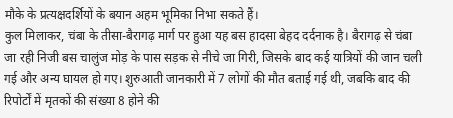मौके के प्रत्यक्षदर्शियों के बयान अहम भूमिका निभा सकते हैं।
कुल मिलाकर, चंबा के तीसा-बैरागढ़ मार्ग पर हुआ यह बस हादसा बेहद दर्दनाक है। बैरागढ़ से चंबा जा रही निजी बस चालुंज मोड़ के पास सड़क से नीचे जा गिरी, जिसके बाद कई यात्रियों की जान चली गई और अन्य घायल हो गए। शुरुआती जानकारी में 7 लोगों की मौत बताई गई थी, जबकि बाद की रिपोर्टों में मृतकों की संख्या 8 होने की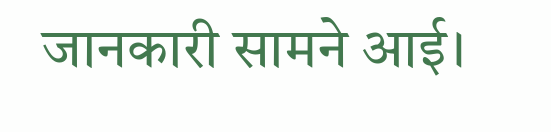जानकारी सामने आई।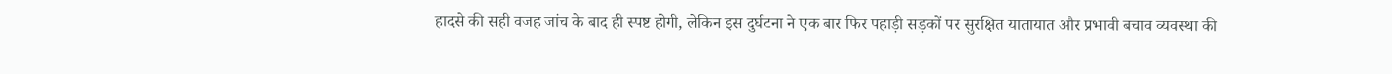हादसे की सही वजह जांच के बाद ही स्पष्ट होगी, लेकिन इस दुर्घटना ने एक बार फिर पहाड़ी सड़कों पर सुरक्षित यातायात और प्रभावी बचाव व्यवस्था की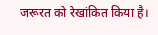जरूरत को रेखांकित किया है।